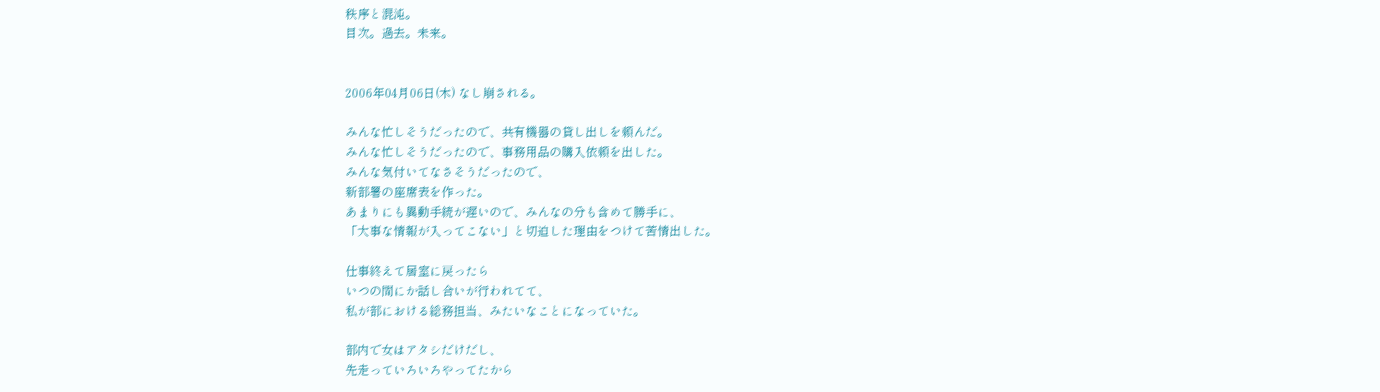秩序と混沌。
目次。過去。未来。


2006年04月06日(木) なし崩される。

みんな忙しそうだったので、共有機器の貸し出しを頼んだ。
みんな忙しそうだったので、事務用品の購入依頼を出した。
みんな気付いてなさそうだったので、
新部署の座席表を作った。
あまりにも異動手続が遅いので、みんなの分も含めて勝手に、
「大事な情報が入ってこない」と切迫した理由をつけて苦情出した。

仕事終えて居室に戻ったら
いつの間にか話し合いが行われてて、
私が部における総務担当、みたいなことになっていた。

部内で女はアタシだけだし、
先走っていろいろやってたから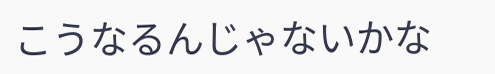こうなるんじゃないかな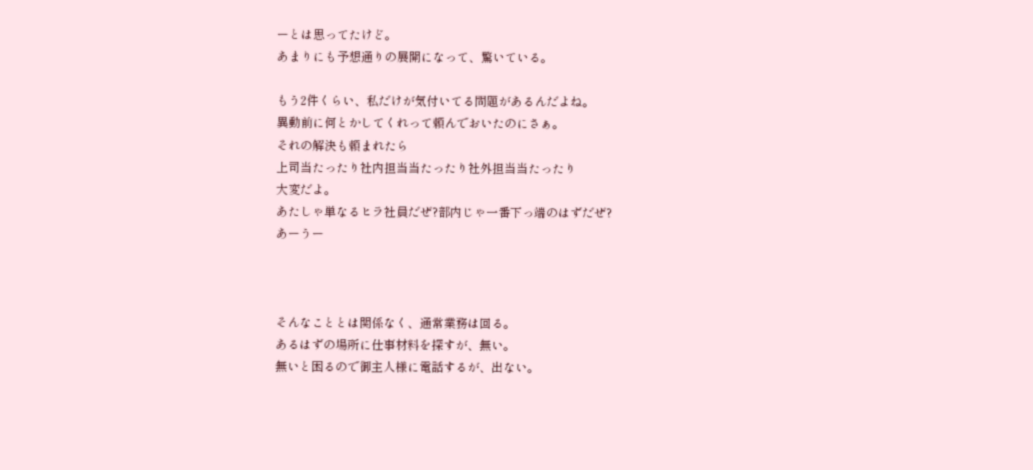ーとは思ってたけど。
あまりにも予想通りの展開になって、驚いている。

もう2件くらい、私だけが気付いてる問題があるんだよね。
異動前に何とかしてくれって頼んでおいたのにさぁ。
それの解決も頼まれたら
上司当たったり社内担当当たったり社外担当当たったり
大変だよ。
あたしゃ単なるヒラ社員だぜ?部内じゃ一番下っ端のはずだぜ?
あーうー



そんなこととは関係なく、通常業務は回る。
あるはずの場所に仕事材料を探すが、無い。
無いと困るので御主人様に電話するが、出ない。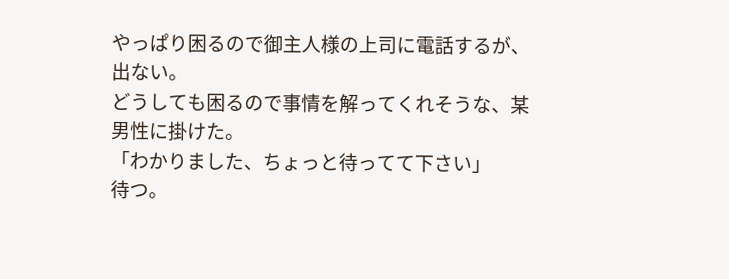やっぱり困るので御主人様の上司に電話するが、出ない。
どうしても困るので事情を解ってくれそうな、某男性に掛けた。
「わかりました、ちょっと待ってて下さい」
待つ。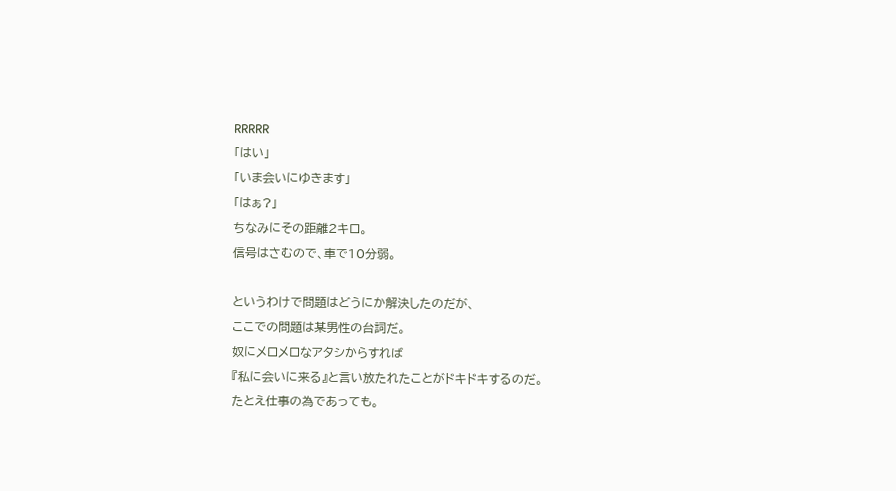RRRRR
「はい」
「いま会いにゆきます」
「はぁ?」
ちなみにその距離2キロ。
信号はさむので、車で10分弱。

というわけで問題はどうにか解決したのだが、
ここでの問題は某男性の台詞だ。
奴にメロメロなアタシからすれば
『私に会いに来る』と言い放たれたことがドキドキするのだ。
たとえ仕事の為であっても。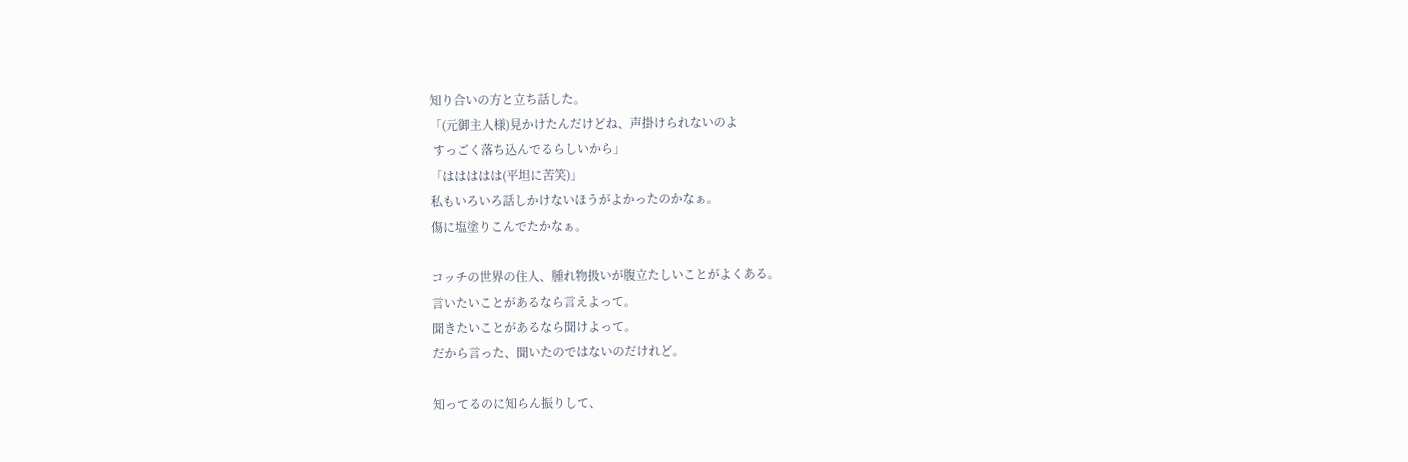知り合いの方と立ち話した。
「(元御主人様)見かけたんだけどね、声掛けられないのよ
 すっごく落ち込んでるらしいから」
「ははははは(平坦に苦笑)」
私もいろいろ話しかけないほうがよかったのかなぁ。
傷に塩塗りこんでたかなぁ。

コッチの世界の住人、腫れ物扱いが腹立たしいことがよくある。
言いたいことがあるなら言えよって。
聞きたいことがあるなら聞けよって。
だから言った、聞いたのではないのだけれど。

知ってるのに知らん振りして、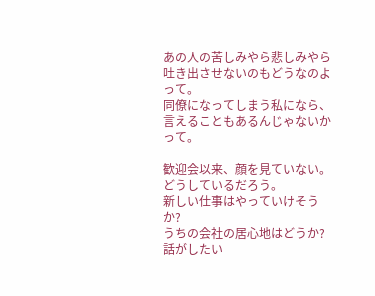あの人の苦しみやら悲しみやら吐き出させないのもどうなのよって。
同僚になってしまう私になら、言えることもあるんじゃないかって。

歓迎会以来、顔を見ていない。
どうしているだろう。
新しい仕事はやっていけそうか?
うちの会社の居心地はどうか?
話がしたい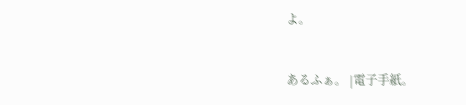よ。


あるふぁ。 |電子手紙。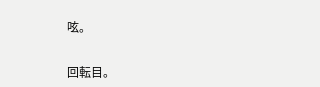呟。


回転目。